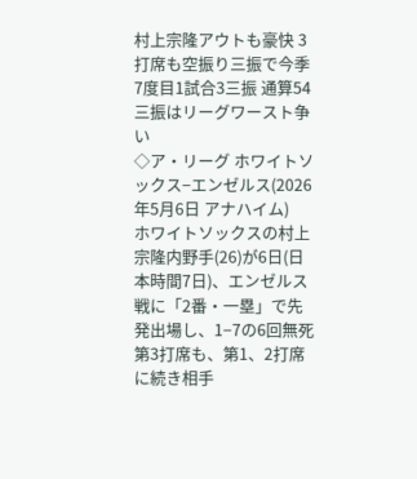村上宗隆アウトも豪快 3打席も空振り三振で今季7度目1試合3三振 通算54三振はリーグワースト争い
◇ア・リーグ ホワイトソックス−エンゼルス(2026年5月6日 アナハイム)
ホワイトソックスの村上宗隆内野手(26)が6日(日本時間7日)、エンゼルス戦に「2番・一塁」で先発出場し、1−7の6回無死第3打席も、第1、2打席に続き相手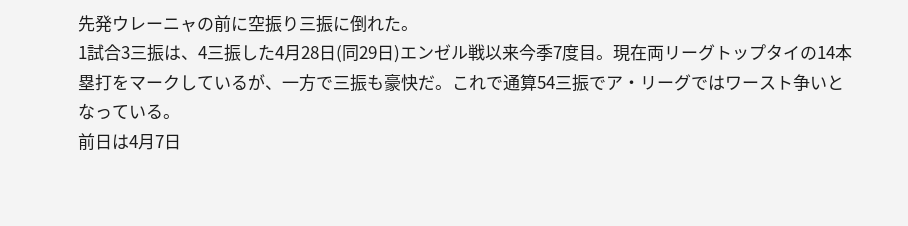先発ウレーニャの前に空振り三振に倒れた。
1試合3三振は、4三振した4月28日(同29日)エンゼル戦以来今季7度目。現在両リーグトップタイの14本塁打をマークしているが、一方で三振も豪快だ。これで通算54三振でア・リーグではワースト争いとなっている。
前日は4月7日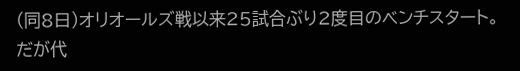(同8日)オリオールズ戦以来25試合ぶり2度目のベンチスタート。だが代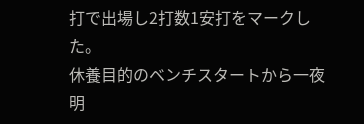打で出場し2打数1安打をマークした。
休養目的のベンチスタートから一夜明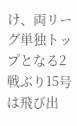け、両リーグ単独トップとなる2戦ぶり15号は飛び出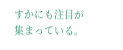すかにも注目が集まっている。